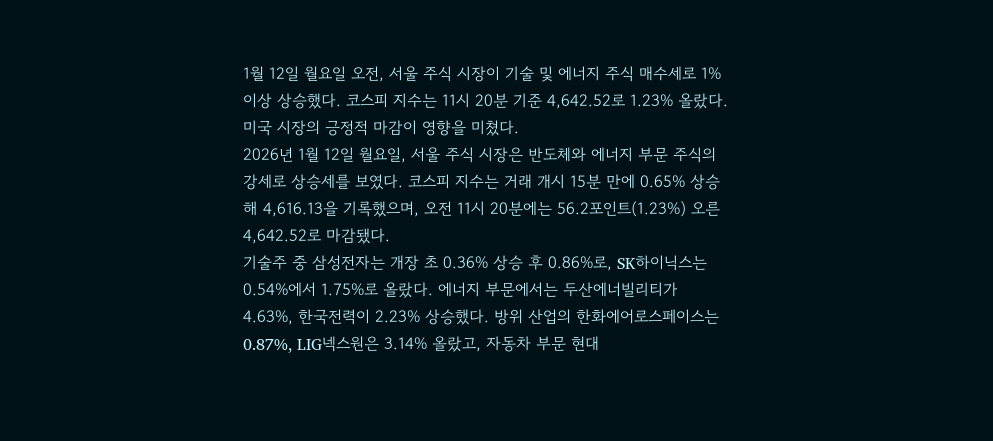1월 12일 월요일 오전, 서울 주식 시장이 기술 및 에너지 주식 매수세로 1% 이상 상승했다. 코스피 지수는 11시 20분 기준 4,642.52로 1.23% 올랐다. 미국 시장의 긍정적 마감이 영향을 미쳤다.
2026년 1월 12일 월요일, 서울 주식 시장은 반도체와 에너지 부문 주식의 강세로 상승세를 보였다. 코스피 지수는 거래 개시 15분 만에 0.65% 상승해 4,616.13을 기록했으며, 오전 11시 20분에는 56.2포인트(1.23%) 오른 4,642.52로 마감됐다.
기술주 중 삼성전자는 개장 초 0.36% 상승 후 0.86%로, SK하이닉스는 0.54%에서 1.75%로 올랐다. 에너지 부문에서는 두산에너빌리티가 4.63%, 한국전력이 2.23% 상승했다. 방위 산업의 한화에어로스페이스는 0.87%, LIG넥스원은 3.14% 올랐고, 자동차 부문 현대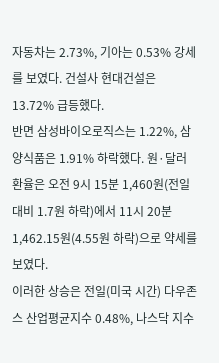자동차는 2.73%, 기아는 0.53% 강세를 보였다. 건설사 현대건설은 13.72% 급등했다.
반면 삼성바이오로직스는 1.22%, 삼양식품은 1.91% 하락했다. 원·달러 환율은 오전 9시 15분 1,460원(전일 대비 1.7원 하락)에서 11시 20분 1,462.15원(4.55원 하락)으로 약세를 보였다.
이러한 상승은 전일(미국 시간) 다우존스 산업평균지수 0.48%, 나스닥 지수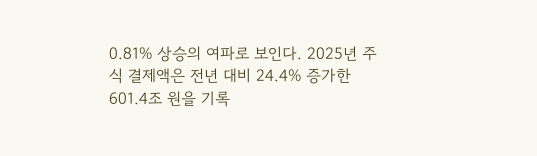0.81% 상승의 여파로 보인다. 2025년 주식 결제액은 전년 대비 24.4% 증가한 601.4조 원을 기록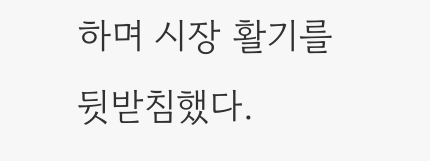하며 시장 활기를 뒷받침했다.